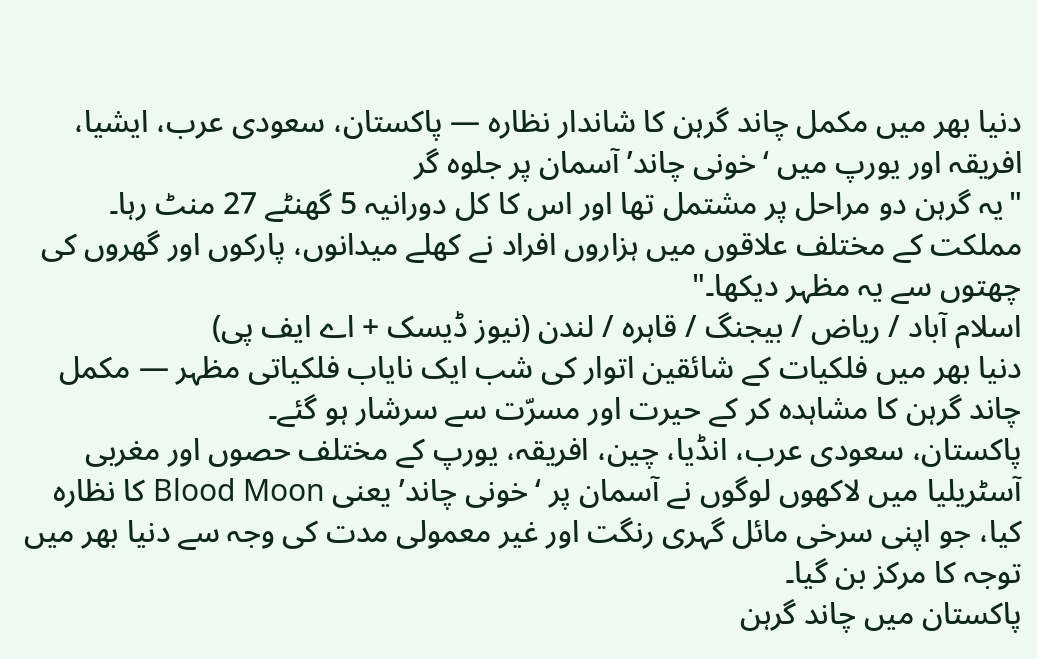دنیا بھر میں مکمل چاند گرہن کا شاندار نظارہ — پاکستان، سعودی عرب، ایشیا، افریقہ اور یورپ میں ‘خونی چاند’ آسمان پر جلوہ گر
"یہ گرہن دو مراحل پر مشتمل تھا اور اس کا کل دورانیہ 5 گھنٹے 27 منٹ رہا۔ مملکت کے مختلف علاقوں میں ہزاروں افراد نے کھلے میدانوں، پارکوں اور گھروں کی چھتوں سے یہ مظہر دیکھا۔"
اسلام آباد / ریاض / بیجنگ / قاہرہ / لندن (نیوز ڈیسک + اے ایف پی)
دنیا بھر میں فلکیات کے شائقین اتوار کی شب ایک نایاب فلکیاتی مظہر — مکمل چاند گرہن کا مشاہدہ کر کے حیرت اور مسرّت سے سرشار ہو گئے۔
پاکستان، سعودی عرب، انڈیا، چین، افریقہ، یورپ کے مختلف حصوں اور مغربی آسٹریلیا میں لاکھوں لوگوں نے آسمان پر ‘خونی چاند’ یعنی Blood Moon کا نظارہ کیا، جو اپنی سرخی مائل گہری رنگت اور غیر معمولی مدت کی وجہ سے دنیا بھر میں توجہ کا مرکز بن گیا۔
پاکستان میں چاند گرہن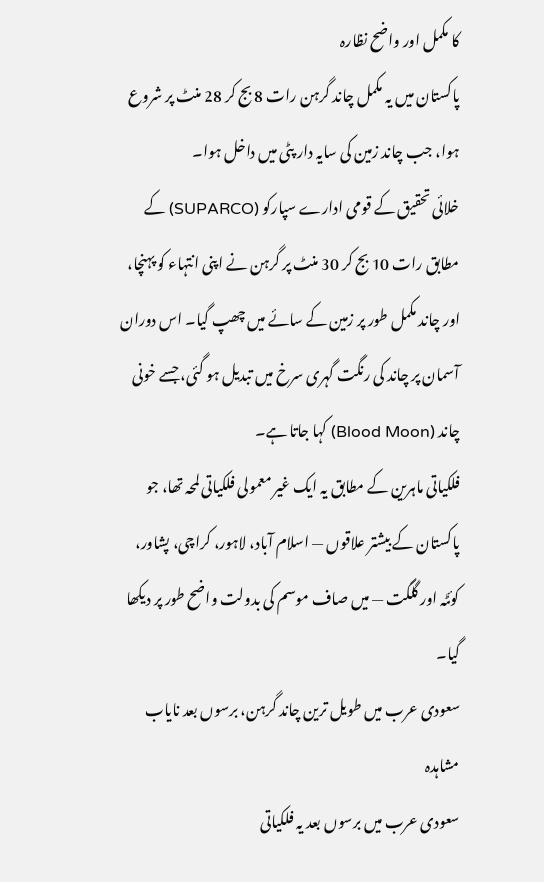کا مکمل اور واضح نظارہ
پاکستان میں یہ مکمل چاند گرہن رات 8 بج کر 28 منٹ پر شروع ہوا، جب چاند زمین کی سایہ دار پٹی میں داخل ہوا۔
خلائی تحقیق کے قومی ادارے سپارکو (SUPARCO) کے مطابق رات 10 بج کر 30 منٹ پر گرہن نے اپنی انتہاء کو پہنچا، اور چاند مکمل طور پر زمین کے سائے میں چھپ گیا۔ اس دوران آسمان پر چاند کی رنگت گہری سرخ میں تبدیل ہو گئی، جسے خونی چاند (Blood Moon) کہا جاتا ہے۔
فلکیاتی ماہرین کے مطابق یہ ایک غیر معمولی فلکیاتی لمحہ تھا، جو پاکستان کے بیشتر علاقوں — اسلام آباد، لاہور، کراچی، پشاور، کوئٹہ اور گلگت — میں صاف موسم کی بدولت واضح طور پر دیکھا گیا۔
سعودی عرب میں طویل ترین چاند گرہن، برسوں بعد نایاب مشاہدہ
سعودی عرب میں برسوں بعد یہ فلکیاتی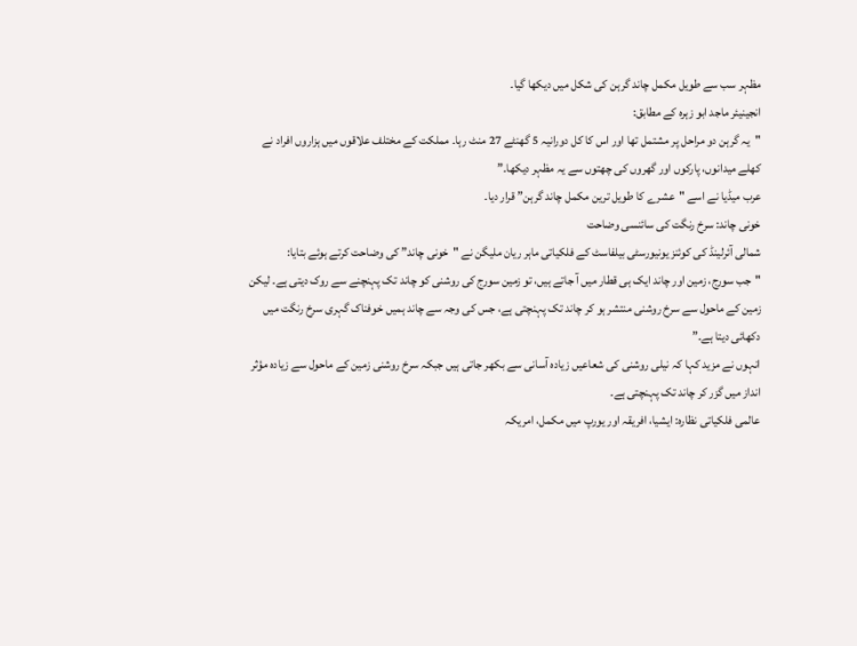مظہر سب سے طویل مکمل چاند گرہن کی شکل میں دیکھا گیا۔
انجینیئر ماجد ابو زہرہ کے مطابق:
"یہ گرہن دو مراحل پر مشتمل تھا اور اس کا کل دورانیہ 5 گھنٹے 27 منٹ رہا۔ مملکت کے مختلف علاقوں میں ہزاروں افراد نے کھلے میدانوں، پارکوں اور گھروں کی چھتوں سے یہ مظہر دیکھا۔”
عرب میڈیا نے اسے "عشرے کا طویل ترین مکمل چاند گرہن” قرار دیا۔
خونی چاند: سرخ رنگت کی سائنسی وضاحت
شمالی آئرلینڈ کی کوئنز یونیورسٹی بیلفاسٹ کے فلکیاتی ماہر ریان ملیگن نے "خونی چاند” کی وضاحت کرتے ہوئے بتایا:
"جب سورج، زمین اور چاند ایک ہی قطار میں آ جاتے ہیں، تو زمین سورج کی روشنی کو چاند تک پہنچنے سے روک دیتی ہے۔ لیکن زمین کے ماحول سے سرخ روشنی منتشر ہو کر چاند تک پہنچتی ہے، جس کی وجہ سے چاند ہمیں خوفناک گہری سرخ رنگت میں دکھائی دیتا ہے۔”
انہوں نے مزید کہا کہ نیلی روشنی کی شعاعیں زیادہ آسانی سے بکھر جاتی ہیں جبکہ سرخ روشنی زمین کے ماحول سے زیادہ مؤثر انداز میں گزر کر چاند تک پہنچتی ہے۔
عالمی فلکیاتی نظارہ: ایشیا، افریقہ اور یورپ میں مکمل، امریکہ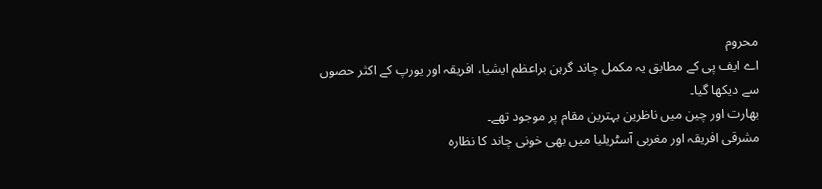محروم
اے ایف پی کے مطابق یہ مکمل چاند گرہن براعظم ایشیا، افریقہ اور یورپ کے اکثر حصوں سے دیکھا گیا۔
بھارت اور چین میں ناظرین بہترین مقام پر موجود تھے۔
مشرقی افریقہ اور مغربی آسٹریلیا میں بھی خونی چاند کا نظارہ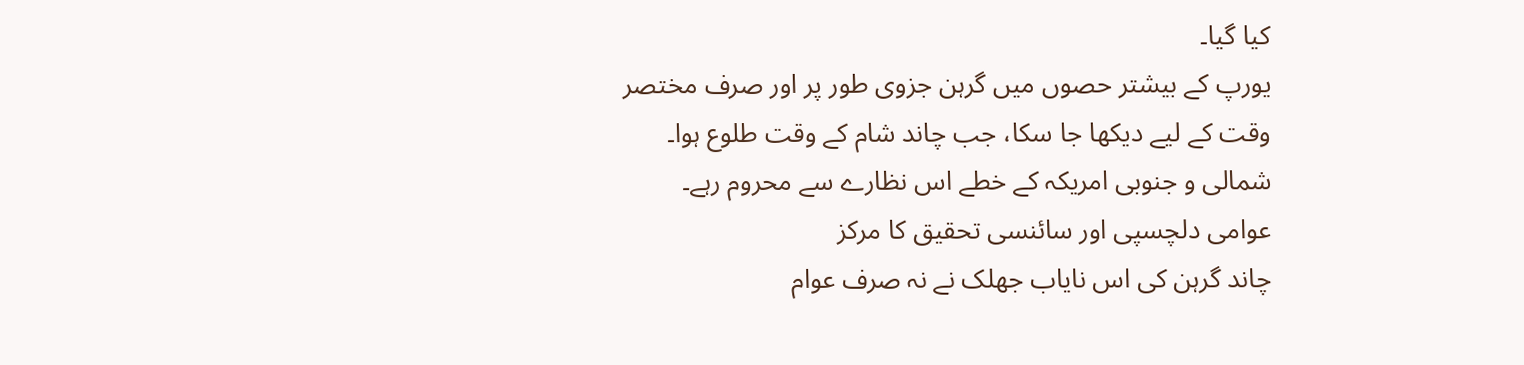کیا گیا۔
یورپ کے بیشتر حصوں میں گرہن جزوی طور پر اور صرف مختصر وقت کے لیے دیکھا جا سکا، جب چاند شام کے وقت طلوع ہوا۔
شمالی و جنوبی امریکہ کے خطے اس نظارے سے محروم رہے۔
عوامی دلچسپی اور سائنسی تحقیق کا مرکز
چاند گرہن کی اس نایاب جھلک نے نہ صرف عوام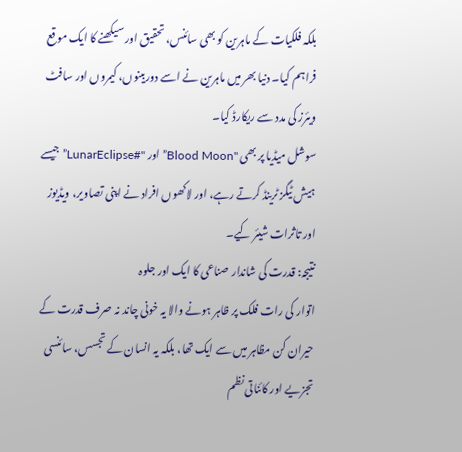بلکہ فلکیات کے ماہرین کو بھی سائنس، تحقیق اور سیکھنے کا ایک موقع فراہم کیا۔ دنیا بھر میں ماہرین نے اسے دوربینوں، کیمروں اور سافٹ ویئرز کی مدد سے ریکارڈ کیا۔
سوشل میڈیا پر بھی "Blood Moon” اور "#LunarEclipse” جیسے ہیش ٹیگز ٹرینڈ کرتے رہے، اور لاکھوں افراد نے اپنی تصاویر، ویڈیوز اور تاثرات شیئر کیے۔
نتیجہ: قدرت کی شاندار صناعی کا ایک اور جلوہ
اتوار کی رات فلک پر ظاہر ہونے والا یہ خونی چاند نہ صرف قدرت کے حیران کن مظاہر میں سے ایک تھا، بلکہ یہ انسان کے تجسس، سائنسی تجزیے اور کائناتی نظم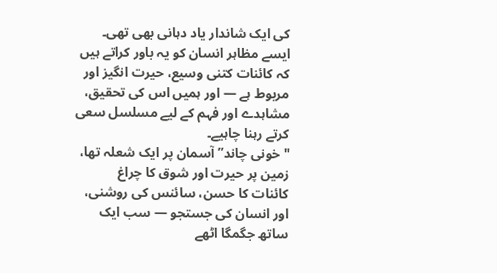کی ایک شاندار یاد دہانی بھی تھی۔
ایسے مظاہر انسان کو یہ باور کراتے ہیں کہ کائنات کتنی وسیع، حیرت انگیز اور مربوط ہے — اور ہمیں اس کی تحقیق، مشاہدے اور فہم کے لیے مسلسل سعی کرتے رہنا چاہیے۔
"خونی چاند” آسمان پر ایک شعلہ تھا، زمین پر حیرت اور شوق کا چراغ
کائنات کا حسن، سائنس کی روشنی، اور انسان کی جستجو — سب ایک ساتھ جگمگا اٹھے